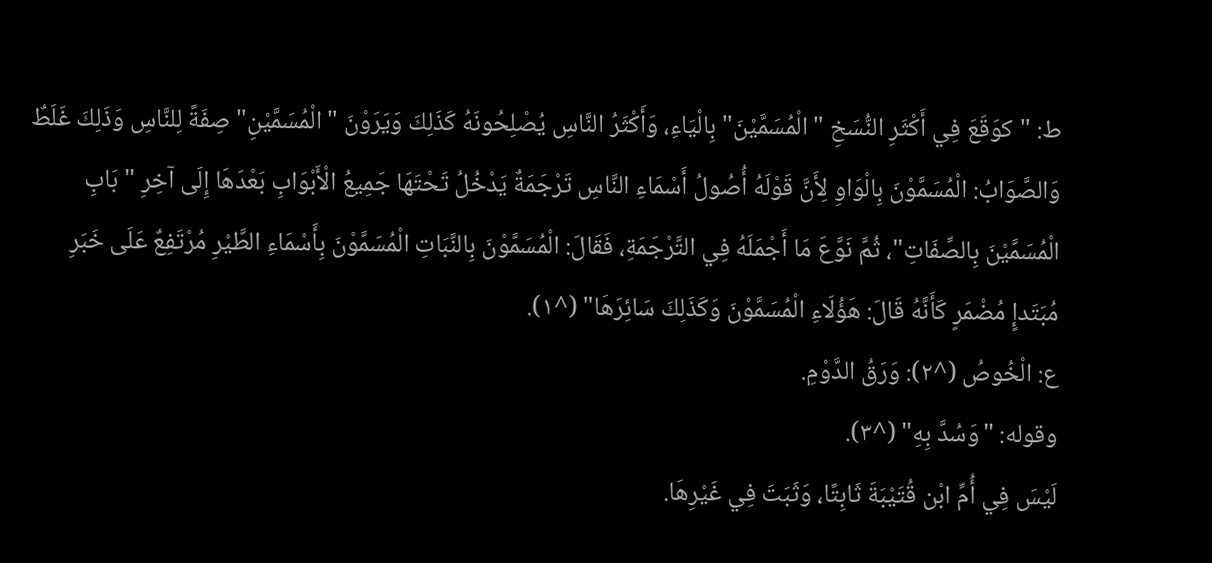ط: "كوَقَعَ فِي أَكْثَرِ النُّسَخِ "الْمُسَمَّيْنَ" بِالْيَاءِ، وَأَكْثَرُ النَّاسِ يُصْلِحُونَهُ كَذَلِكَ وَيَرَوْنَ "الْمُسَمَّيْنِ" صِفَةً لِلنَّاسِ وَذَلِكَ غَلَطٌ وَالصَّوَابُ: الْمُسَمَّوْنَ بِالْوَاوِ لِأَنَّ قَوْلَهُ أُصُولُ أَسْمَاءِ النَّاسِ تَرْجَمَةٌ يَدْخُلُ تَحْتَهَا جَمِيعُ الْأَبْوَابِ بَعْدَهَا إِلَى آخِرِ "بَابِ الْمُسَمَّيْنَ بِالصِّفَاتِ"، ثُمَّ نَوَّعَ مَا أَجْمَلَهُ فِي التَّرْجَمَةِ، فَقَالَ: الْمُسَمَّوْنَ بِالنَّبَاتِ الْمُسَمَّوْنَ بِأَسْمَاءِ الطَّيْرِ مُرْتَفِعٌ عَلَى خَبَرِ مُبَتَدإٍ مُضْمَرٍ كَأَنَّهُ قَالَ: هَؤُلَاءِ الْمُسَمَّوْنَ وَكَذَلِكَ سَائِرَهَا" (^١).
ع: الْخُوصُ (^٢): وَرَقُ الدَّوْمِ.
وقوله: "وَسُدَّ بِهِ" (^٣).
لَيْسَ فِي أُمِّ ابْن قُتَيْبَةَ ثَابِتًا، وَثَبَتَ فِي غَيْرِهَا.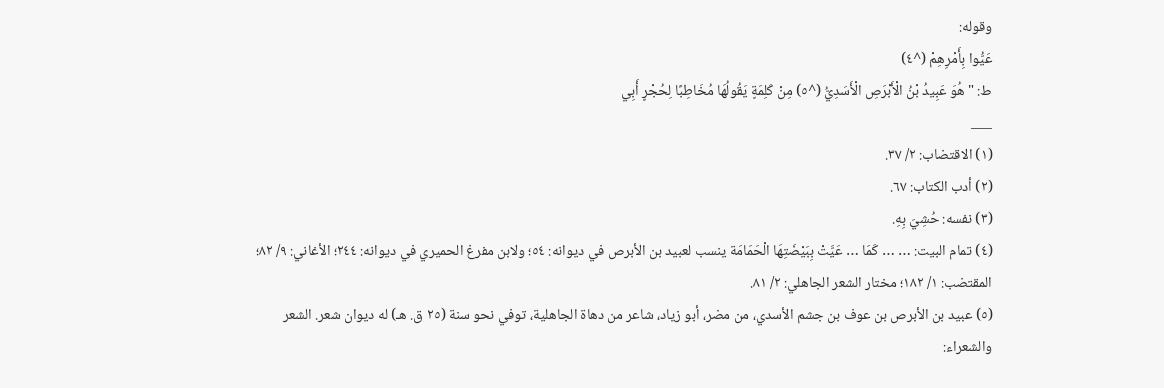وقوله:
عَيُّوا بِأَمْرِهِمْ (^٤)
ط: "هُوَ عَبِيدُ بْنُ الْأَبْرَصِ الْأَسَدِيُّ (^٥) مِنْ كَلِمَةٍ يَقُولُهَا مُخَاطِبًا لِحُجْرٍ أَبِي
___
(١) الاقتضاب: ٢/ ٣٧.
(٢) أدب الكتاب: ٦٧.
(٣) نفسه: حُشِيَ بِهِ.
(٤) تمام البيت: … … كَمَا … عَيَّتْ بِبَيْضَتِهَا الْحَمَامَة ينسب لعبيد بن الأبرص في ديوانه: ٥٤؛ ولابن مفرغ الحميري في ديوانه: ٢٤٤؛ الأغاني: ٩/ ٨٢؛ المقتضب: ١/ ١٨٢؛ مختار الشعر الجاهلي: ٢/ ٨١.
(٥) عبيد بن الأبرص بن عوف بن جشم الأسدي، من مضر، أبو زياد، شاعر من دهاة الجاهلية، توفي نحو سنة (٢٥ ق. هـ) له ديوان شعر. الشعر والشعراء: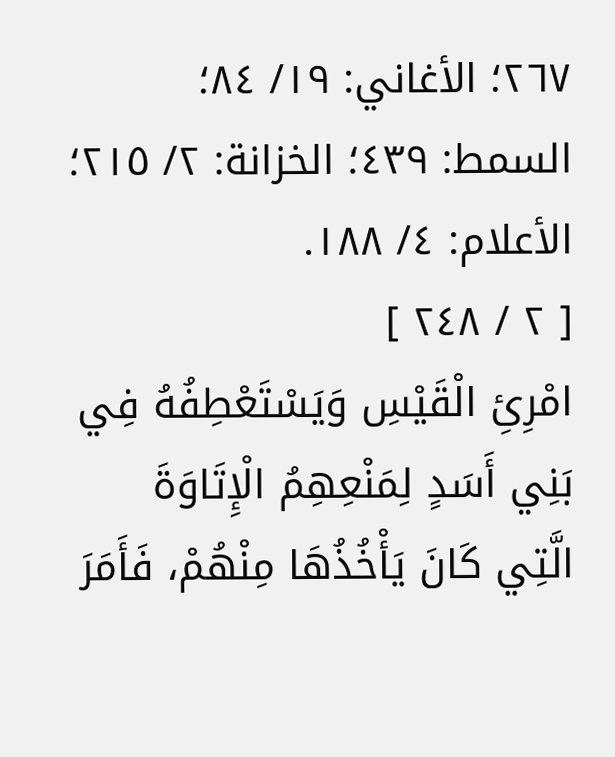٢٦٧؛ الأغاني: ١٩/ ٨٤؛ السمط: ٤٣٩؛ الخزانة: ٢/ ٢١٥؛ الأعلام: ٤/ ١٨٨.
[ ٢ / ٢٤٨ ]
امْرِئِ الْقَيْسِ وَيَسْتَعْطِفُهُ فِي بَنِي أَسَدٍ لِمَنْعِهِمُ الْإِتَاوَةَ الَّتِي كَانَ يَأْخُذُهَا مِنْهُمْ، فَأَمَرَ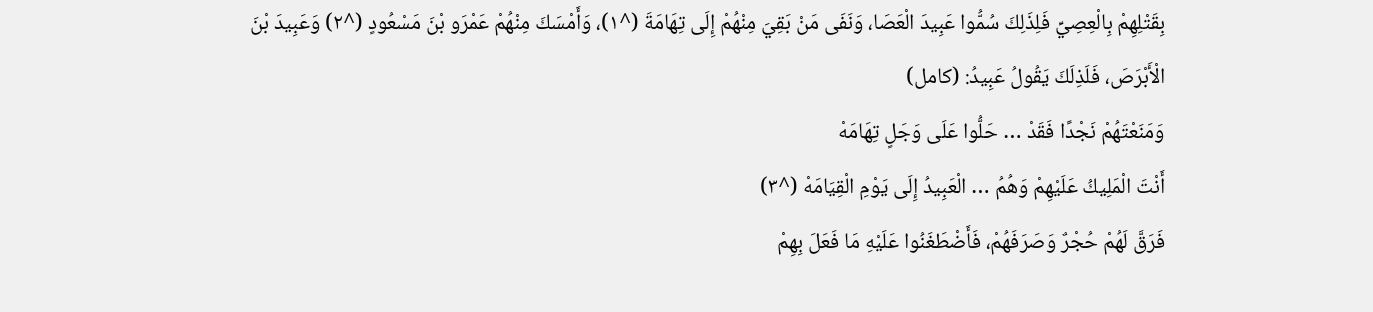بِقَتْلِهِمْ بِالْعِصِيِّ فَلِذَلِكَ سُمُّوا عَبِيدَ الْعَصَا، وَنَفَى مَنْ بَقِيَ مِنْهُمْ إِلَى تِهَامَةَ (^١)، وَأَمْسَكَ مِنْهُمْ عَمْرَو بْنَ مَسْعُودٍ (^٢) وَعَبِيدَ بْنَ الْأَبْرَصَ، فَلَذِلَكَ يَقُولُ عَبِيدُ: (كامل)
وَمَنَعْتَهُمْ نَجْدًا فَقَدْ … حَلُّوا عَلَى وَجَلٍ تِهَامَهْ
أَنْتَ الْمَلِيكُ عَلَيْهِمْ وَهُمُ … الْعَبِيدُ إِلَى يَوْمِ الْقِيَامَهْ (^٣)
فَرَقَّ لَهُمْ حُجْرٌ وَصَرَفَهُمْ، فَأَضْطَغَنُوا عَلَيْهِ مَا فَعَلَ بِهِمْ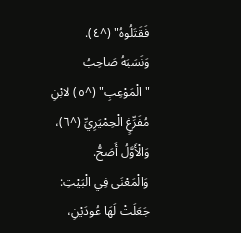فَقَتَلُوهُ" (^٤).
وَنَسَبَهُ صَاحِبُ "الْمَوْعِبِ" (^٥) لابْنِ مُفَرِّغٍ الْحِمْيَرِيِّ (^٦)، وَالْأَوَّلُ أَصَحُّ.
وَالْمَعْنَى فِي الْبَيْتِ: جَعَلَتْ لَهَا عُودَيْنِ،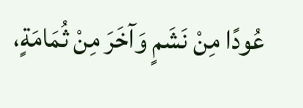عُودًا مِنْ نَشَمٍ وَآخَرَ مِنْ ثُمَامَةٍ،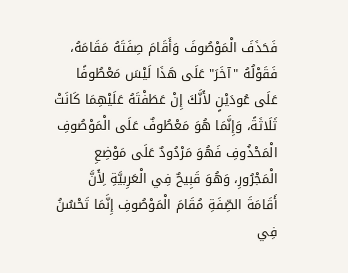فَحَذَفَ الْمَوْصُوفَ وَأَقَامَ صِفَتَهُ مَقَامَهُ، فَقَوْلُهُ "آخَرَ" عَلَى هَذَا لَيْسَ مَعْطُوفًا عَلَى عُودَيْنٍ لأَنَّكَ إِنْ عَطَفْتَهُ عَلَيْهِمَا كَانَتْ ثَلَاثَةً، وَإِنَّمَا هُوَ مَعْطُوفٌ عَلَى الْمَوْصُوفِ الْمَحْذُوفِ فَهُوَ مَرْدُودٌ عَلَى مَوْضِعِ الْمَجْرُورِ، وَهُوَ قَبِيحٌ فِي الْعَرِبيَّةِ لِأَنَّ أَقَامَةَ الصِّفَةِ مُقَامَ الْمَوْصُوفِ إِنَّمَا تَحْسُنُ فِي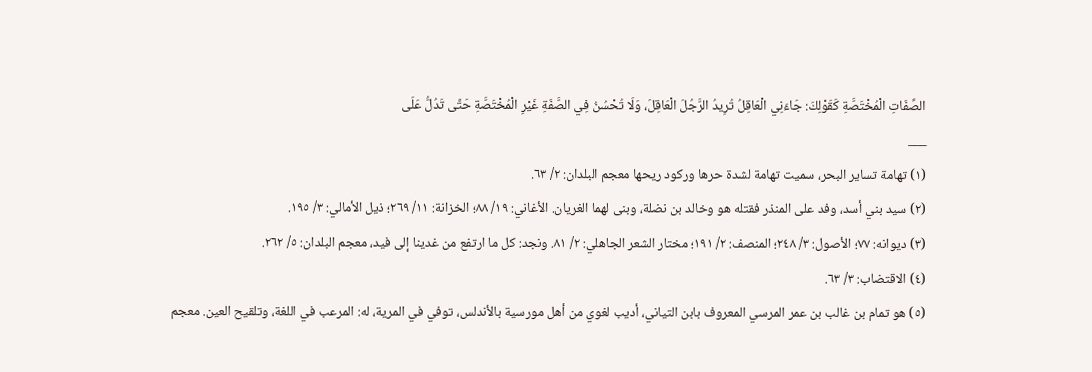الصِّفَاتِ الْمُخْتَصَّةِ كَقَوْلِكَ: جَاءَنِي الْعَاقِلُ تُرِيدُ الرَّجُلَ الْعَاقِلَ، وَلَا تُحْسُنُ فِي الصَّفَةِ غَيْرِ الْمُخْتَصَّةِ حَتَّى تَدُلُّ عَلَى
___
(١) تهامة تساير البحر، سميت تهامة لشدة حرها وركود ريحها معجم البلدان: ٢/ ٦٣.
(٢) سيد بني أسد، وفد على المنذر فقتله هو وخالد بن نضلة، وبنى لهما الغريان. الأغاني: ١٩/ ٨٨؛ الخزانة: ١١/ ٢٦٩؛ ذيل الأمالي: ٣/ ١٩٥.
(٣) ديوانه: ٧٧؛ الأصول: ٣/ ٢٤٨؛ المنصف: ٢/ ١٩١؛ مختار الشعر الجاهلي: ٢/ ٨١. ونجد: كل ما ارتفع من غدينا إلى فيد، معجم البلدان: ٥/ ٢٦٢.
(٤) الاقتضاب: ٣/ ٦٣.
(٥) هو تمام بن غالب بن عمر المرسي المعروف بابن التياني، أديب لغوي من أهل مورسية بالأندلس، توفي في المرية، له: المرعب في اللغة، وتلقيح العين. معجم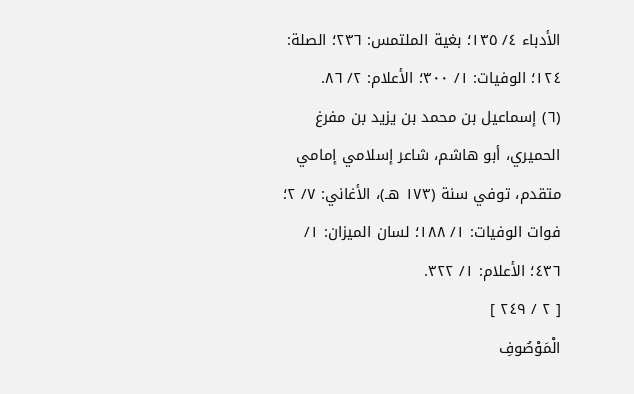الأدباء ٤/ ١٣٥؛ بغية الملتمس: ٢٣٦؛ الصلة: ١٢٤؛ الوفيات: ١/ ٣٠٠؛ الأعلام: ٢/ ٨٦.
(٦) إسماعيل بن محمد بن يزيد بن مفرغ الحميري، أبو هاشم، شاعر إسلامي إمامي متقدم، توفي سنة (١٧٣ هـ)، الأغاني: ٧/ ٢؛ فوات الوفيات: ١/ ١٨٨؛ لسان الميزان: ١/ ٤٣٦؛ الأعلام: ١/ ٣٢٢.
[ ٢ / ٢٤٩ ]
الْمَوْصُوفِ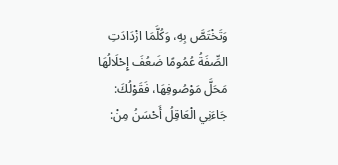وَتَخْتَصَّ بِهِ، وَكُلَّمَا ازْدَادَتِ الصِّفَةُ عُمُومًا ضَعُفَ إِحْلَالُهَا مَحَلَّ مَوْصُوفِهَا، فَقَوْلُكَ: جَاءَنِي الْعَاقِلُ أَحْسَنُ مِنْ: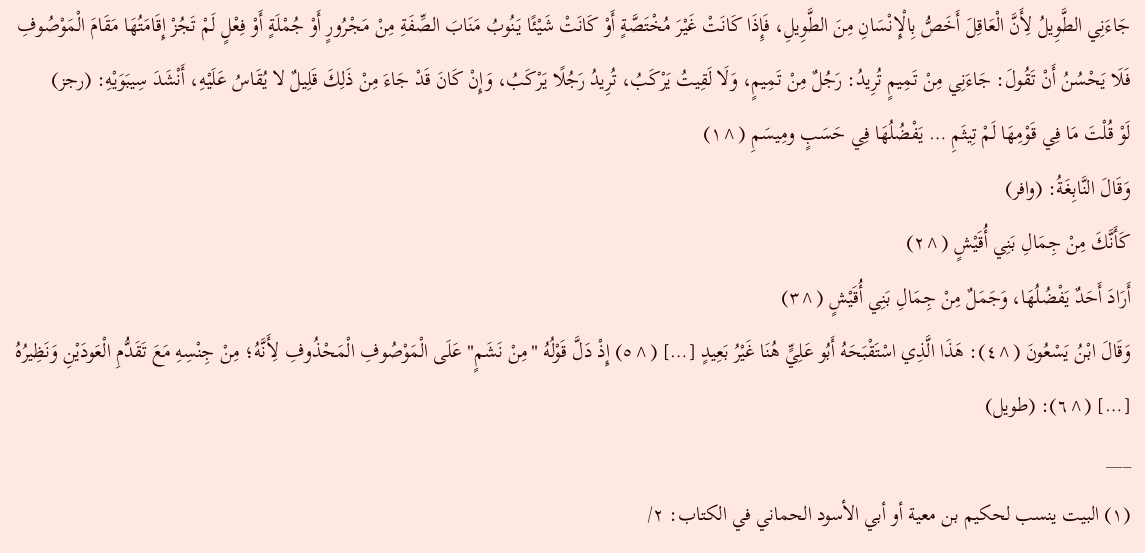جَاءَنِي الطَّوِيلُ لِأَنَّ الْعَاقِلَ أَخَصُّ بِالْإِنْسَانِ مِنَ الطَّوِيلِ، فَإِذَا كَانَتْ غَيْرَ مُخْتَصَّةٍ أَوْ كَانَتْ شَيْئًا يَنُوبُ مَنَابَ الصِّفَةِ مِنْ مَجْرُورٍ أَوْ جُمْلَةٍ أَوْ فِعْلٍ لَمْ تَجُزْ إِقَامَتُهَا مَقَامَ الْمَوْصُوفِ فَلَا يَحْسُنُ أَنْ تَقُولَ: جَاءَنِي مِنْ تَمِيمٍ تُرِيدُ: رَجُلٌ مِنْ تَمِيمٍ، وَلَا لَقِيتُ يَرْكَبُ، تُرِيدُ رَجُلًا يَرْكَبُ، وَإِنْ كَانَ قَدْ جَاءَ مِنْ ذَلِكَ قَلِيلٌ لا يُقَاسُ عَلَيْهِ، أَنْشَدَ سِيبَوَيْهِ: (رجز)
لَوْ قُلْتَ مَا فِي قَوْمِهَا لَمْ تِيثَمِ … يَفْضُلُهَا فِي حَسَبٍ ومِيسَمِ (^١)
وَقَالَ النَّابِغَةُ: (وافر)
كَأَنَّكَ مِنْ جِمَالِ بَنِي أُقَيْشٍ (^٢)
أَرَادَ أَحَدٌ يَفْضُلُهَا، وَجَمَلٌ مِنْ جِمَالِ بَنِي أُقَيْشٍ (^٣)
وَقَالَ ابْنُ يَسْعُونَ (^٤): هَذَا الَّذِي اسْتَقْبَحَهُ أَبُو عَلِيٍّ هُنَا غَيْرُ بَعِيدٍ […] (^٥) إِذْ دَلَّ قَوْلُهُ "مِنْ نَشَمٍ" عَلَى الْمَوْصُوفِ الْمَحْذُوفِ لِأَنَّهُ؛ مِنْ جِنْسِهِ مَعَ تَقَدُّمِ الْعَودَيْنِ وَنَظِيرُهُ […] (^٦): (طويل)
___
(١) البيت ينسب لحكيم بن معية أو أبي الأسود الحماني في الكتاب: ٢/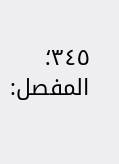٣٤٥؛ المفصل: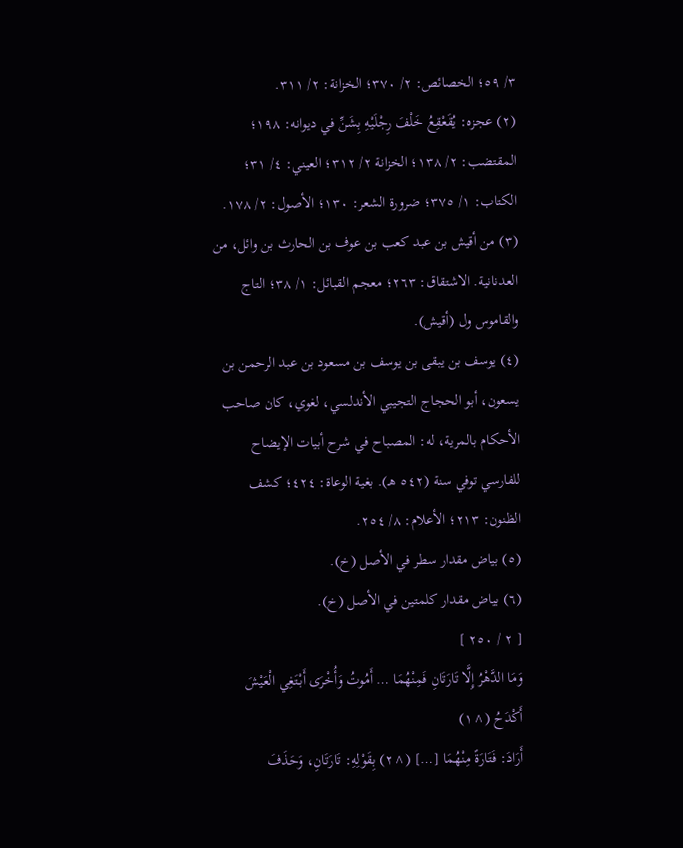٣/ ٥٩؛ الخصائص: ٢/ ٣٧٠؛ الخزانة: ٢/ ٣١١.
(٢) عجزه: يُقَعْقِعُ خَلْفَ رِجْلَيْهِ بِشَنِّ في ديوانه: ١٩٨؛ المقتضب: ٢/ ١٣٨؛ الخزانة ٢/ ٣١٢؛ العيني: ٤/ ٣١؛ الكتاب: ١/ ٣٧٥؛ ضرورة الشعر: ١٣٠؛ الأصول: ٢/ ١٧٨.
(٣) من أقيش بن عبد كعب بن عوف بن الحارث بن وائل، من العدنانية. الاشتقاق: ٢٦٣؛ معجم القبائل: ١/ ٣٨؛ التاج والقاموس ول (أقيش).
(٤) يوسف بن يبقى بن يوسف بن مسعود بن عبد الرحمن بن يسعون، أبو الحجاج التجيبي الأندلسي، لغوي، كان صاحب الأحكام بالمرية، له: المصباح في شرح أبيات الإيضاح للفارسي توفي سنة (٥٤٢ هـ). بغية الوعاة: ٤٢٤؛ كشف الظنون: ٢١٣؛ الأعلام: ٨/ ٢٥٤.
(٥) بياض مقدار سطر في الأصل (خ).
(٦) بياض مقدار كلمتين في الأصل (خ).
[ ٢ / ٢٥٠ ]
وَمَا الدَّهْرُ إِلَّا تَارَتَانِ فَمِنْهُمَا … أَمُوتُ وَأُخْرَى أَبْتَغِي الْعَيْشَ أَكْدَحُ (^١)
أَرَادَ: فَتَارَةً مِنْهُمَا […] (^٢) بِقَوْلِهِ: تَارَتَانِ، وَحَذَفَ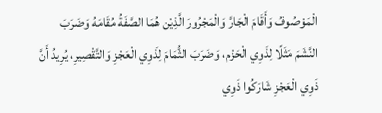الْمَوْصُوفُ وَأَقَامَ الْجَارَّ وَالْمَجْرُورَ الَّذِيْن هُمَا الصَّفَةُ مُقَامَهُ وَضَرَبَ النَّشَمَ مَثَلًا لِذَوِي الْحَزْم، وَضَرَبَ الثُّمَامَ لِذَوِي الْعَجْزِ وَالتَّقْصِيرِ، يُرِيدُ أَنَّ ذَوِي الْعَجْزِ شَارَكُوا ذَوِي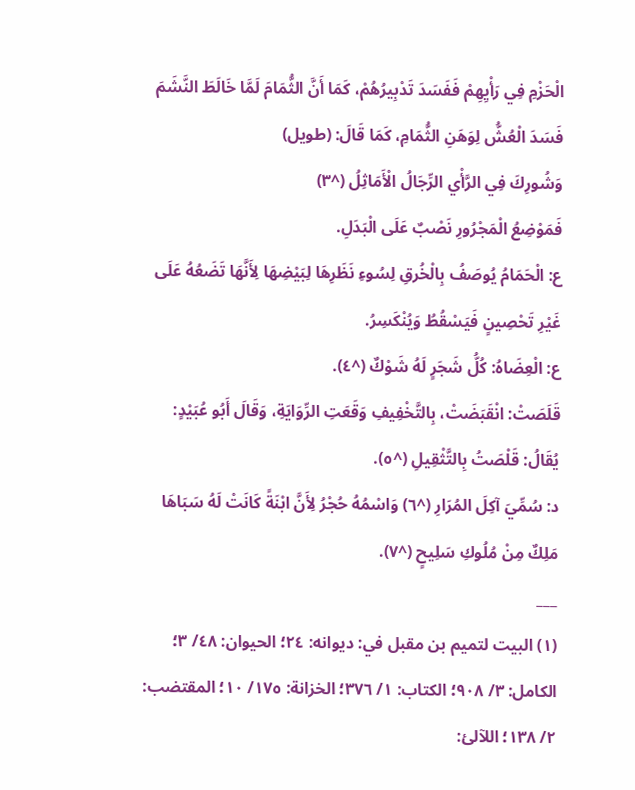الْحَزْمِ فِي رَأْيِهِمْ فَفَسَدَ تَدْبِيرُهُمْ، كَمَا أَنَّ الثُّمَامَ لَمَّا خَالَطَ النَّشَمَ فَسَدَ الْعُشُّ لِوَهَنِ الثُّمَامِ، كَمَا قَالَ: (طويل)
وَشُورِكَ فِي الرَّأْي الرِّجَالُ الْأَمَاثِلُ (^٣)
فَمَوْضِعُ الْمَجْرُورِ نَصْبٌ عَلَى الْبَدَلِ.
ع: الْحَمَامُ يُوصَفُ بِالْخُرقِ لِسُوءِ نَظَرِهَا لِبَيْضِهَا لِأَنَّهَا تَضَعُهُ عَلَى غَيْرِ تَحْصِينٍ فَيَسْقُطُ وَيُنْكَسِرُ.
ع: الْعِضَاهُ: كُلُّ شَجَرٍ لَهُ شَوْكٌ (^٤).
قَلَصَتْ: انْقَبَضَتْ، بِالتَّخْفِيفِ وَقَعَتِ الرِّوَايَةِ، وَقَالَ أَبُو عُبَيْدٍ: يُقَالُ: قَلْصَتُ بِالتَّثْقِيلِ (^٥).
د: سُمِّيَ آكِلَ المُرَارِ (^٦) وَاسْمُهُ حُجْرُ لِأَنَّ ابْنَةً كَانَتْ لَهُ سَبَاهَا مَلِكٌ مِنْ مُلُوكِ سَلِيحٍ (^٧).
___
(١) البيت لتميم بن مقبل في: ديوانه: ٢٤؛ الحيوان: ٤٨/ ٣؛ الكامل: ٣/ ٩٠٨؛ الكتاب: ١/ ٣٧٦؛ الخزانة: ١٧٥/ ١٠؛ المقتضب: ٢/ ١٣٨؛ اللآلئ: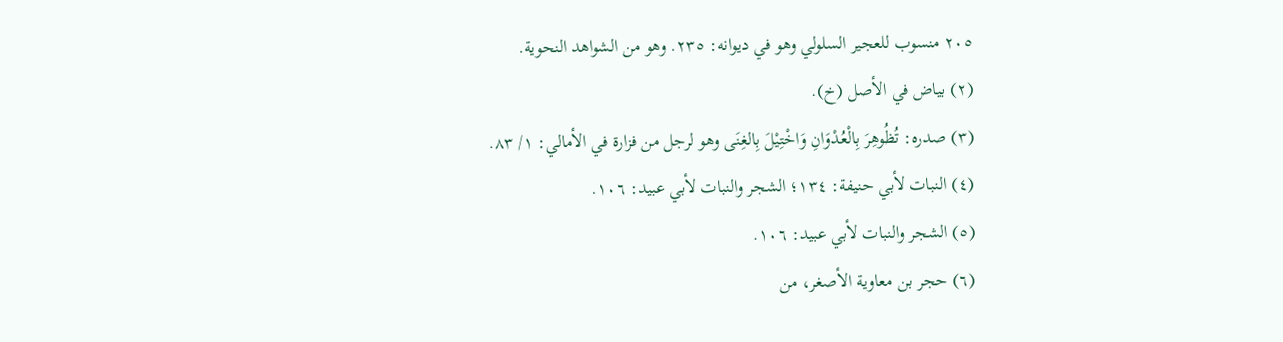٢٠٥ منسوب للعجير السلولي وهو في ديوانه: ٢٣٥. وهو من الشواهد النحوية.
(٢) بياض في الأصل (خ).
(٣) صدره: تُظُوهِرَ بِالْعُدْوَانِ وَاخْتِيْلَ بِالغِنَى وهو لرجل من فزارة في الأمالي: ١/ ٨٣.
(٤) النبات لأبي حنيفة: ١٣٤؛ الشجر والنبات لأبي عبيد: ١٠٦.
(٥) الشجر والنبات لأبي عبيد: ١٠٦.
(٦) حجر بن معاوية الأصغر، من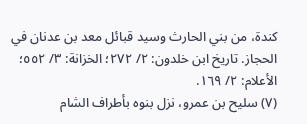كندة، من بني الحارث وسيد قبائل معد بن عدنان في الحجاز. تاريخ ابن خلدون: ٢/ ٢٧٢؛ الخزانة: ٣/ ٥٥٢؛ الأعلام: ٢/ ١٦٩.
(٧) سليح بن عمرو، نزل بنوه بأطراف الشام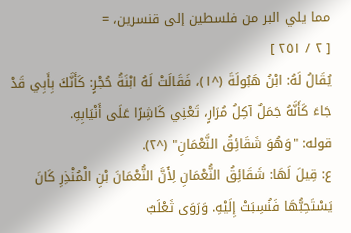مما يلي البر من فلسطين إلى قنسرين، =
[ ٢ / ٢٥١ ]
يُقَالُ لَهُ: ابْنُ هَبُولَةَ (^١)، فَقَالَتْ لَهُ ابْنَةُ حُجْرٍ: كَأَنَّكَ بِأَبِي قَدْ جَاءَ كَأَنَّهُ جَمَلٌ آكِلُ مُرَارٍ، تَعْنِي كَاشِرًا عَلَى أَنْيَابِهِ.
قوله: "وَهُوَ شَقَائِقُ النَّعْمَانِ" (^٢).
ع: قِيلَ لَهَا: شَقَائِقُ النُّعْمَانِ لِأَنَّ النُّعْمَانَ بْنِ الْمُنْذِرِ كَانَ يَسْتَحِبُّهَا فَنُسِبَتْ إِلَيْهِ. وَرَوَى ثَعْلَبٌ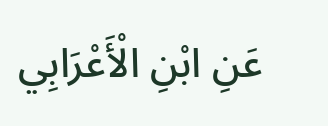عَنِ ابْنِ الْأَعْرَابِي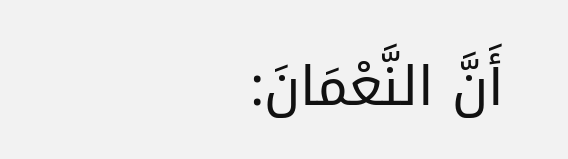أَنَّ النَّعْمَانَ: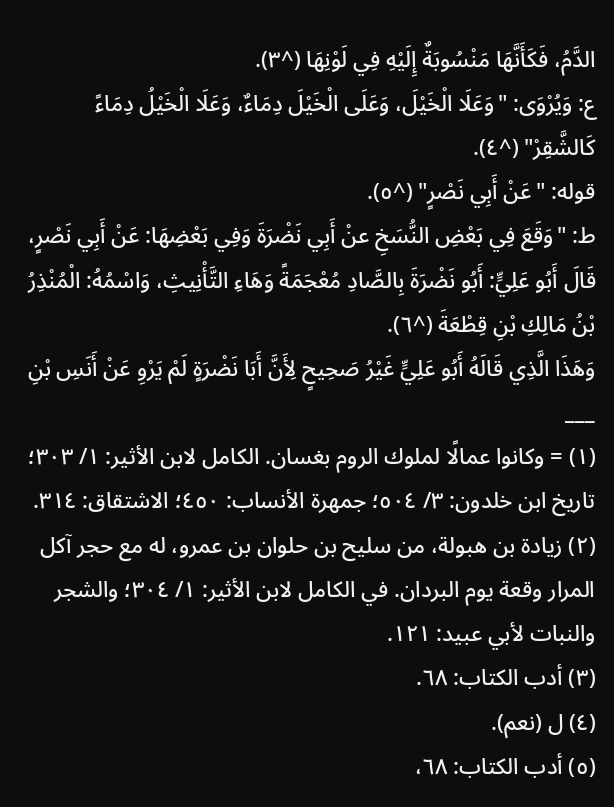الدَّمُ، فَكَأَنَّهَا مَنْسُوبَةٌ إِلَيْهِ فِي لَوْنِهَا (^٣).
ع: وَيُرْوَى: "وَعَلَا الْخَيْلَ، وَعَلَى الْخَيْلَ دِمَاءٌ، وَعَلَا الْخَيْلُ دِمَاءً كَالشَّقِرْ" (^٤).
قوله: "عَنْ أَبِي نَصْرٍ" (^٥).
ط: "وَقَعَ فِي بَعْضِ النُّسَخِ عنْ أَبِي نَضْرَةَ وَفِي بَعْضِهَا: عَنْ أَبِي نَصْرٍ، قَالَ أَبُو عَلِيٍّ: أَبُو نَضْرَةَ بِالصَّادِ مُعْجَمَةً وَهَاءِ التَّأْنِيثِ، وَاسْمُهُ: الْمُنْذِرُ بْنُ مَالِكِ بْنِ قِطْعَةَ (^٦).
وَهَذَا الَّذِي قَالَهُ أَبُو عَلِيٍّ غَيْرُ صَحِيحٍ لِأَنَّ أَبَا نَضْرَةٍ لَمْ يَرْوِ عَنْ أَنَسِ بْنِ
___
(١) = وكانوا عمالًا لملوك الروم بغسان. الكامل لابن الأثير: ١/ ٣٠٣؛ تاريخ ابن خلدون: ٣/ ٥٠٤؛ جمهرة الأنساب: ٤٥٠؛ الاشتقاق: ٣١٤.
(٢) زيادة بن هبولة، من سليح بن حلوان بن عمرو، له مع حجر آكل المرار وقعة يوم البردان. في الكامل لابن الأثير: ١/ ٣٠٤؛ والشجر والنبات لأبي عبيد: ١٢١.
(٣) أدب الكتاب: ٦٨.
(٤) ل (نعم).
(٥) أدب الكتاب: ٦٨،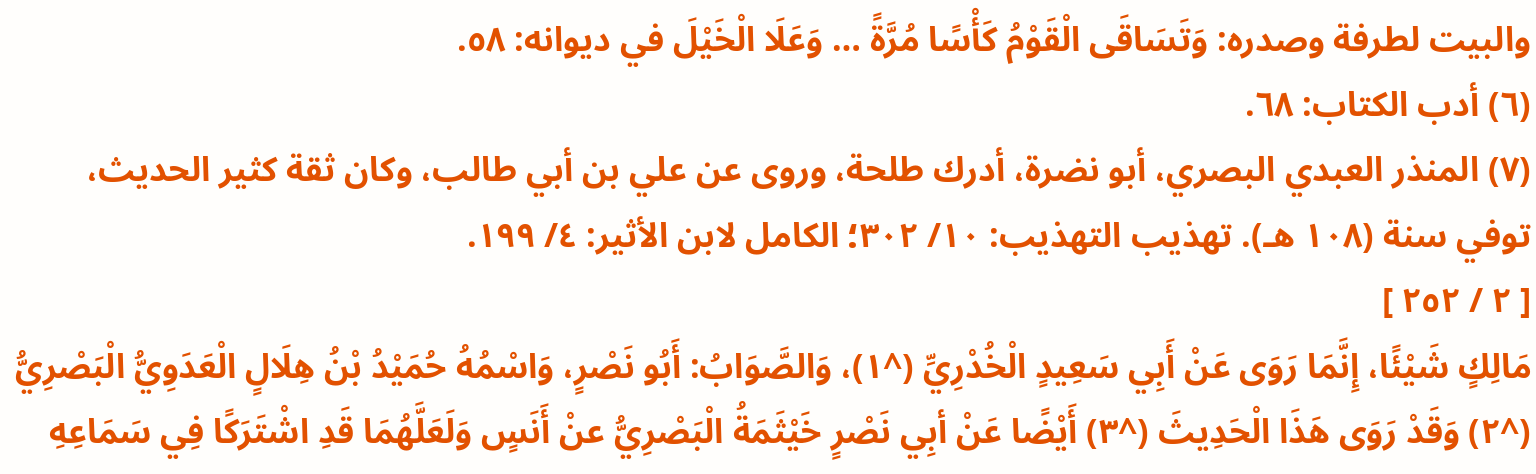والبيت لطرفة وصدره: وَتَسَاقَى الْقَوْمُ كَأْسًا مُرَّةً … وَعَلَا الْخَيْلَ في ديوانه: ٥٨.
(٦) أدب الكتاب: ٦٨.
(٧) المنذر العبدي البصري، أبو نضرة، أدرك طلحة، وروى عن علي بن أبي طالب، وكان ثقة كثير الحديث، توفي سنة (١٠٨ هـ). تهذيب التهذيب: ١٠/ ٣٠٢؛ الكامل لابن الأثير: ٤/ ١٩٩.
[ ٢ / ٢٥٢ ]
مَالِكٍ شَيْئًا، إِنَّمَا رَوَى عَنْ أَبِي سَعِيدٍ الْخُدْرِيِّ (^١)، وَالصَّوَابُ: أَبُو نَصْرٍ، وَاسْمُهُ حُمَيْدُ بْنُ هِلَالٍ الْعَدَوِيُّ الْبَصْرِيُّ (^٢) وَقَدْ رَوَى هَذَا الْحَدِيثَ (^٣) أَيْضًا عَنْ أبِي نَصْرٍ خَيْثَمَةُ الْبَصْرِيُّ عنْ أَنَسٍ وَلَعَلَّهُمَا قَدِ اشْتَرَكًا فِي سَمَاعِهِ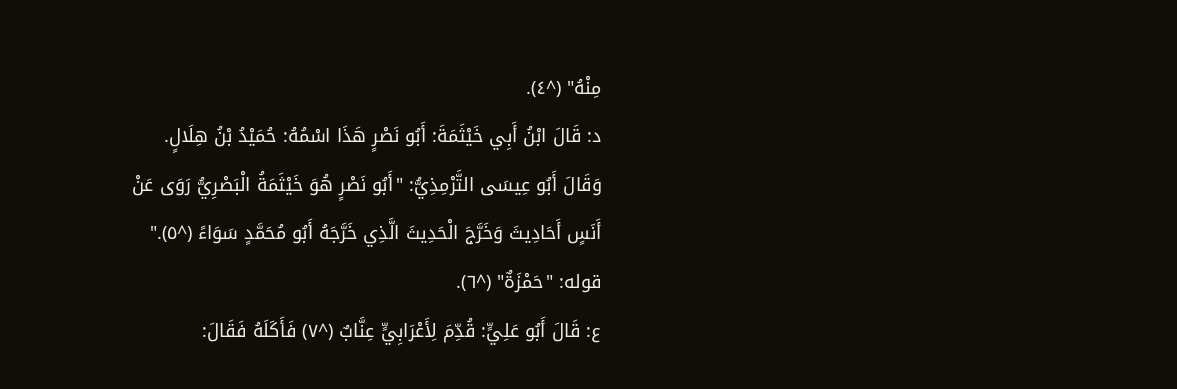مِنْهُ" (^٤).
د: قَالَ ابْنُ أَبِي خَيْثَمَةَ: أَبُو نَصْرٍ هَذَا اسْمُهُ: حُمَيْدُ بْنُ هِلَالٍ.
وَقَالَ أَبُو عِيسَى التَّرْمِذِيُّ: "أَبُو نَصْرٍ هُوَ خَيْثَمَةُ الْبَصْرِيُّ رَوَى عَنْ أَنَسٍ أَحَادِيثَ وَخَرَّجَ الْحَدِيثَ الَّذِي خَرَّجَهُ أَبُو مُحَمَّدٍ سَوَاءً (^٥)."
قوله: "حَمْزَةٌ" (^٦).
ع: قَالَ أَبُو عَلِيٍّ: قُدِّمَ لِأَعْرَابِيٍّ عِنَّابٌ (^٧) فَأَكَلَهُ فَقَالَ: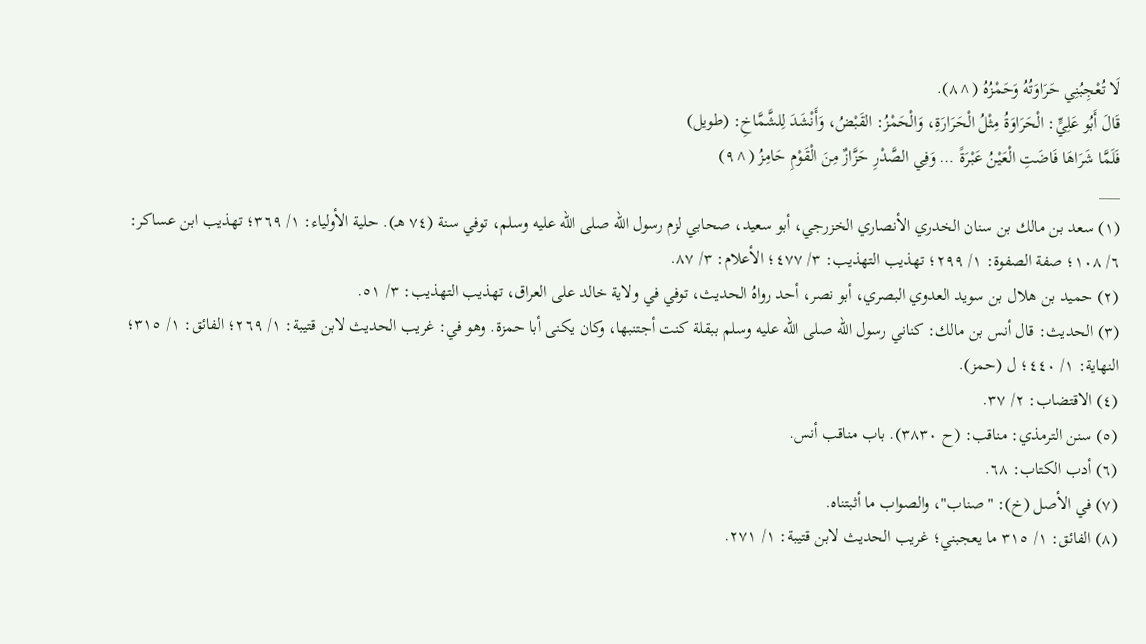لَا تُعْجِبُنِي حَرَاوَتُهُ وَحَمْزُهُ (^٨).
قَالَ أَبُو عَلِيٍّ: الْحَرَاوَةُ مِثْلُ الْحَرَارَةِ، وَالْحَمْزُ: القَبْضُ، وَأَنْشَدَ لِلشَّمَّاخِ: (طويل)
فَلَمَّا شَرَاهَا فَاضَتِ الْعَيْنُ عَبْرَةً … وَفِي الصَّدْرِ حَزَّازٌ مِنَ الْقَوْمِ حَامِزُ (^٩)
___
(١) سعد بن مالك بن سنان الخدري الأنصاري الخزرجي، أبو سعيد، صحابي لزم رسول الله صلى الله عليه وسلم، توفي سنة (٧٤ هـ). حلية الأولياء: ١/ ٣٦٩؛ تهذيب ابن عساكر: ٦/ ١٠٨؛ صفة الصفوة: ١/ ٢٩٩؛ تهذيب التهذيب: ٣/ ٤٧٧؛ الأعلام: ٣/ ٨٧.
(٢) حميد بن هلال بن سويد العدوي البصري، أبو نصر، أحد رواهُ الحديث، توفي في ولاية خالد على العراق، تهذيب التهذيب: ٣/ ٥١.
(٣) الحديث: قال أنس بن مالك: كناني رسول الله صلى الله عليه وسلم ببقلة كنت أجتنبها، وكان يكنى أبا حمزة. وهو في: غريب الحديث لابن قتيبة: ١/ ٢٦٩؛ الفائق: ١/ ٣١٥؛ النهاية: ١/ ٤٤٠؛ ل (حمز).
(٤) الاقتضاب: ٢/ ٣٧.
(٥) سنن الترمذي: مناقب: (ح ٣٨٣٠). باب مناقب أنس.
(٦) أدب الكتاب: ٦٨.
(٧) في الأصل (خ): "صناب"، والصواب ما أثبتناه.
(٨) الفائق: ١/ ٣١٥ ما يعجبني؛ غريب الحديث لابن قتيبة: ١/ ٢٧١.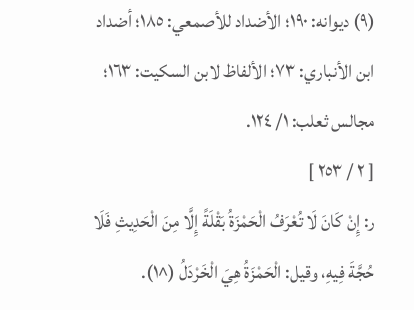(٩) ديوانه: ١٩٠؛ الأضداد للأصمعي: ١٨٥؛ أضداد ابن الأنباري: ٧٣؛ الألفاظ لابن السكيت: ١٦٣؛ مجالس ثعلب: ١/ ١٢٤.
[ ٢ / ٢٥٣ ]
ر: إِنْ كَانَ لَا تُعْرَفُ الْحَمْزَةُ بَقْلَةً إِلَّا مِنَ الْحَدِيثِ فَلَا حُجَّةَ فِيهِ، وقيل: الْحَمْزَةُ هِيَ الْخَرْدَلُ (^١).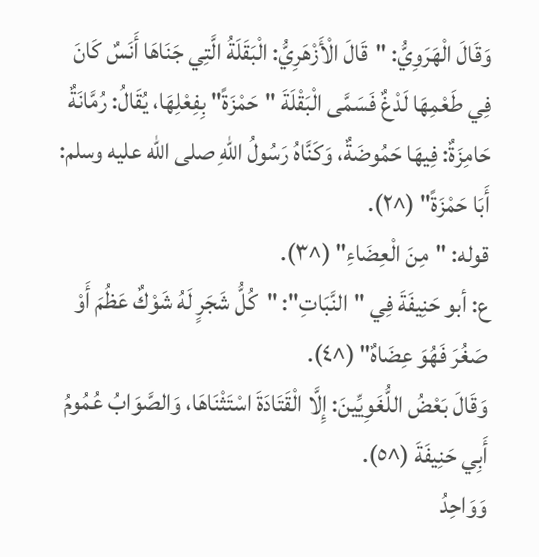وَقَالَ الْهَرَوِيُّ: "قَالَ الْأَزْهَرِيُّ: الْبَقَلَةُ الَّتِي جَنَاهَا أَنَسٌ كَانَ فِي طَعْمِهَا لَدْغٌ فَسَمَّى الْبَقْلَةَ "حَمْزَةً" بِفِعْلِهَا، يُقَالُ: رُمَّانَةٌ حَامِزَةٌ: فِيهَا حَمُوضَةٌ، وَكَنَّاهُ رَسُولُ اللهِ صلى الله عليه وسلم: أَبَا حَمْزَةً" (^٢).
قوله: "مِنَ الْعِضَاءِ" (^٣).
ع: أبو حَنِيفَةَ فِي "النَّبَاتِ": "كُلُّ شَجَرٍ لَهُ شَوْكٌ عَظُمَ أَوْ صَغُرَ فَهُوَ عِضَاهٌ" (^٤).
وَقَالَ بَعْضُ اللُّغَوِيِّينَ: إِلَّا الْقَتَادَةَ اسْتَثْنَاهَا، وَالصَّوَابُ عُمُومُ أَبِي حَنِيفَةَ (^٥).
وَوَاحِدُ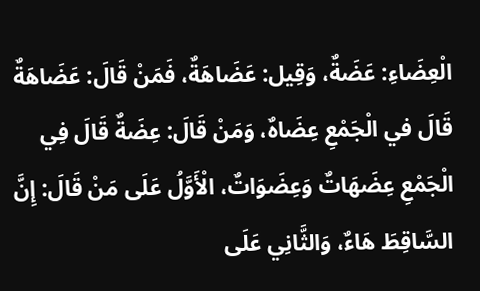الْعِضَاءِ: عَضَةٌ، وَقِيل: عَضَاهَةٌ، فَمَنْ قَالَ: عَضَاهَةٌ قَالَ في الْجَمْعِ عِضَاهٌ، وَمَنْ قَالَ: عِضَةٌ قَالَ فِي الْجَمْعِ عِضَهَاتٌ وَعِضَوَاتٌ، الْأَوَّلُ عَلَى مَنْ قَالَ: إِنَّ السَّاقِطَ هَاءٌ، وَالثَّانِي عَلَى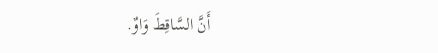أَنَّ السَّاقِطَ وَاوٌ.